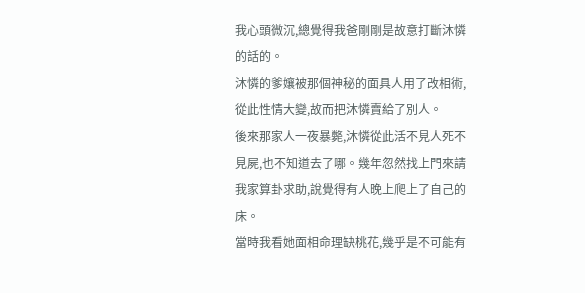我心頭微沉,總覺得我爸剛剛是故意打斷沐憐的話的。
沐憐的爹孃被那個神秘的面具人用了改相術,從此性情大變,故而把沐憐賣給了別人。
後來那家人一夜暴斃,沐憐從此活不見人死不見屍,也不知道去了哪。幾年忽然找上門來請我家算卦求助,說覺得有人晚上爬上了自己的床。
當時我看她面相命理缺桃花,幾乎是不可能有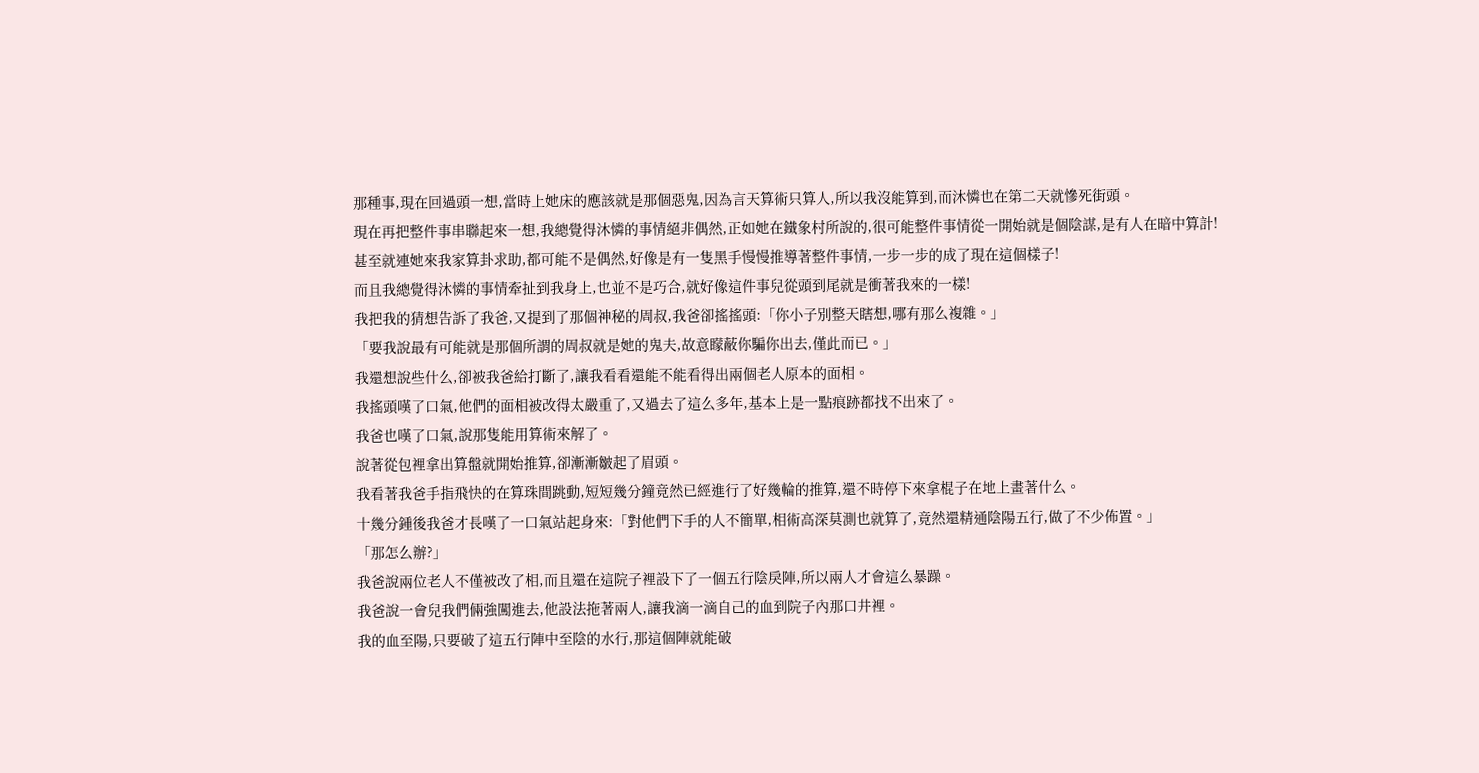那種事,現在回過頭一想,當時上她床的應該就是那個惡鬼,因為言天算術只算人,所以我沒能算到,而沐憐也在第二天就慘死街頭。
現在再把整件事串聯起來一想,我總覺得沐憐的事情絕非偶然,正如她在鐵象村所說的,很可能整件事情從一開始就是個陰謀,是有人在暗中算計!
甚至就連她來我家算卦求助,都可能不是偶然,好像是有一隻黑手慢慢推導著整件事情,一步一步的成了現在這個樣子!
而且我總覺得沐憐的事情牽扯到我身上,也並不是巧合,就好像這件事兒從頭到尾就是衝著我來的一樣!
我把我的猜想告訴了我爸,又提到了那個神秘的周叔,我爸卻搖搖頭:「你小子別整天瞎想,哪有那么複雜。」
「要我說最有可能就是那個所謂的周叔就是她的鬼夫,故意矇蔽你騙你出去,僅此而已。」
我還想說些什么,卻被我爸給打斷了,讓我看看還能不能看得出兩個老人原本的面相。
我搖頭嘆了口氣,他們的面相被改得太嚴重了,又過去了這么多年,基本上是一點痕跡都找不出來了。
我爸也嘆了口氣,說那隻能用算術來解了。
說著從包裡拿出算盤就開始推算,卻漸漸皺起了眉頭。
我看著我爸手指飛快的在算珠間跳動,短短幾分鐘竟然已經進行了好幾輪的推算,還不時停下來拿棍子在地上畫著什么。
十幾分鍾後我爸才長嘆了一口氣站起身來:「對他們下手的人不簡單,相術高深莫測也就算了,竟然還精通陰陽五行,做了不少佈置。」
「那怎么辦?」
我爸說兩位老人不僅被改了相,而且還在這院子裡設下了一個五行陰戾陣,所以兩人才會這么暴躁。
我爸說一會兒我們倆強闖進去,他設法拖著兩人,讓我滴一滴自己的血到院子內那口井裡。
我的血至陽,只要破了這五行陣中至陰的水行,那這個陣就能破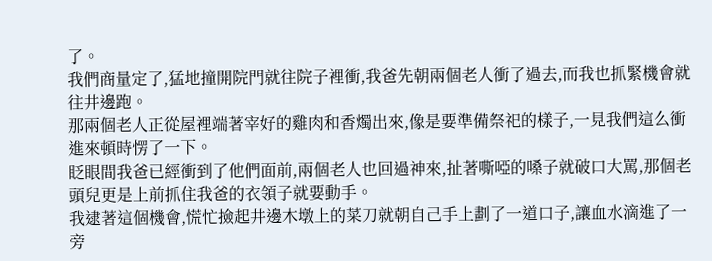了。
我們商量定了,猛地撞開院門就往院子裡衝,我爸先朝兩個老人衝了過去,而我也抓緊機會就往井邊跑。
那兩個老人正從屋裡端著宰好的雞肉和香燭出來,像是要準備祭祀的樣子,一見我們這么衝進來頓時愣了一下。
眨眼間我爸已經衝到了他們面前,兩個老人也回過神來,扯著嘶啞的嗓子就破口大罵,那個老頭兒更是上前抓住我爸的衣領子就要動手。
我逮著這個機會,慌忙撿起井邊木墩上的菜刀就朝自己手上劃了一道口子,讓血水滴進了一旁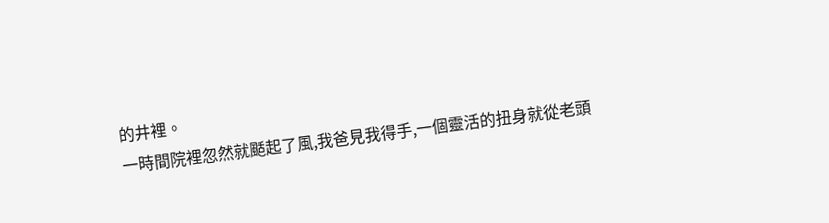的井裡。
一時間院裡忽然就颳起了風,我爸見我得手,一個靈活的扭身就從老頭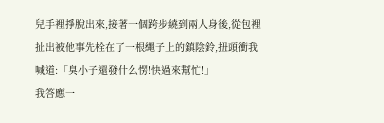兒手裡掙脫出來,接著一個跨步繞到兩人身後,從包裡扯出被他事先栓在了一根繩子上的鎮陰鈴,扭頭衝我喊道:「臭小子還發什么愣!快過來幫忙!」
我答應一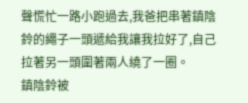聲慌忙一路小跑過去,我爸把串著鎮陰鈴的繩子一頭遞給我讓我拉好了,自己拉著另一頭圍著兩人繞了一圈。
鎮陰鈴被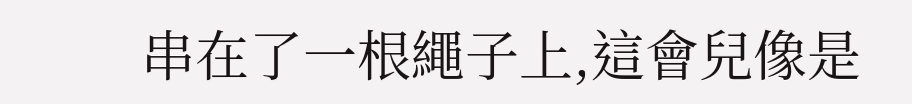串在了一根繩子上,這會兒像是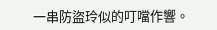一串防盜玲似的叮噹作響。